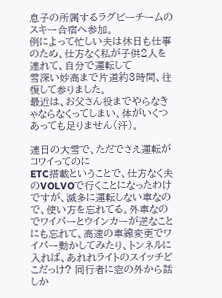息子の所属するラグビーチームのスキー合宿へ参加。
例によって忙しい夫は休日も仕事のため、仕方なく私が子供2人を連れて、自分で運転して
雪深い妙高まで片道約3時間、往復して参りました。
最近は、お父さん役までやらなきゃならなくってしまい、体がいくつあっても足りません(汗)。

連日の大雪で、ただでさえ運転がコワイってのに
ETC搭載ということで、仕方なく夫のVOLVOで行くことになったわけですが、滅多に運転しない車なので、使い方を忘れてる。外車なのでワイパーとウインカーが逆なことにも忘れて、高速の車線変更でワイパー動かしてみたり、トンネルに入れば、あれれライトのスイッチどこだっけ? 同行者に窓の外から話しか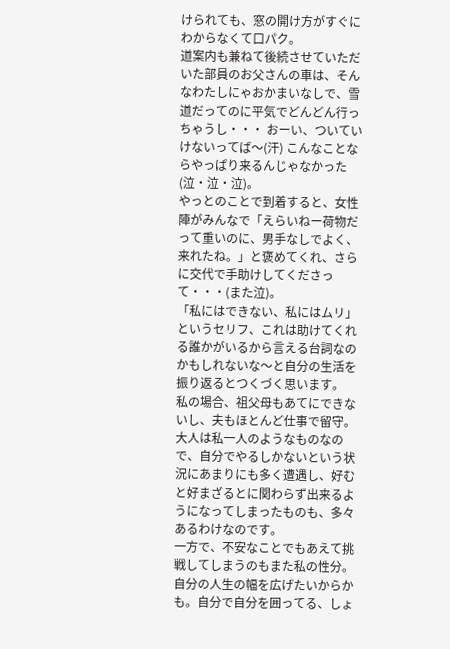けられても、窓の開け方がすぐにわからなくて口パク。
道案内も兼ねて後続させていただいた部員のお父さんの車は、そんなわたしにゃおかまいなしで、雪道だってのに平気でどんどん行っちゃうし・・・ おーい、ついていけないってば〜(汗) こんなことならやっぱり来るんじゃなかった(泣・泣・泣)。
やっとのことで到着すると、女性陣がみんなで「えらいねー荷物だって重いのに、男手なしでよく、来れたね。」と褒めてくれ、さらに交代で手助けしてくださって・・・(また泣)。
「私にはできない、私にはムリ」 というセリフ、これは助けてくれる誰かがいるから言える台詞なのかもしれないな〜と自分の生活を振り返るとつくづく思います。
私の場合、祖父母もあてにできないし、夫もほとんど仕事で留守。大人は私一人のようなものなので、自分でやるしかないという状況にあまりにも多く遭遇し、好むと好まざるとに関わらず出来るようになってしまったものも、多々あるわけなのです。
一方で、不安なことでもあえて挑戦してしまうのもまた私の性分。自分の人生の幅を広げたいからかも。自分で自分を囲ってる、しょ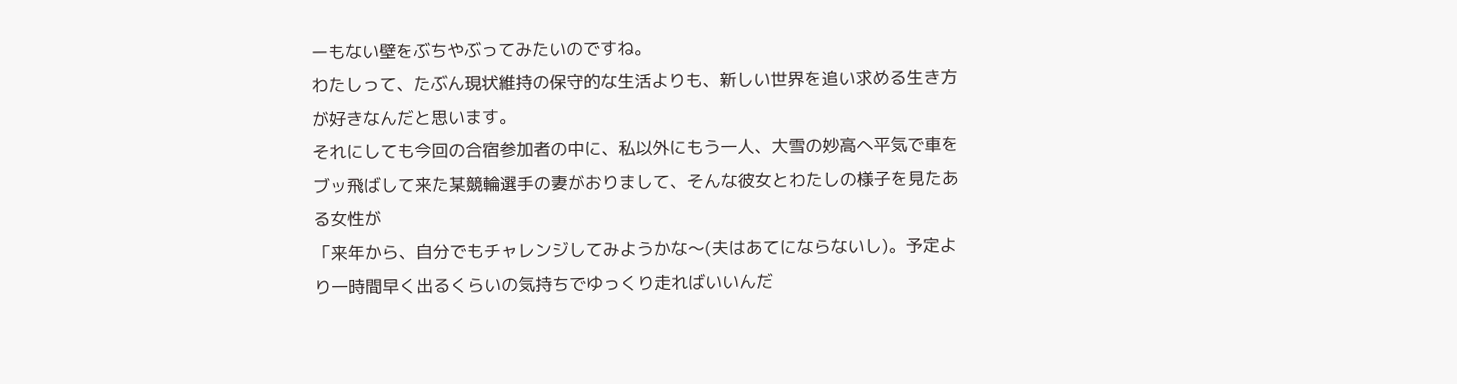ーもない壁をぶちやぶってみたいのですね。
わたしって、たぶん現状維持の保守的な生活よりも、新しい世界を追い求める生き方が好きなんだと思います。
それにしても今回の合宿参加者の中に、私以外にもう一人、大雪の妙高へ平気で車をブッ飛ばして来た某競輪選手の妻がおりまして、そんな彼女とわたしの様子を見たある女性が
「来年から、自分でもチャレンジしてみようかな〜(夫はあてにならないし)。予定より一時間早く出るくらいの気持ちでゆっくり走ればいいんだ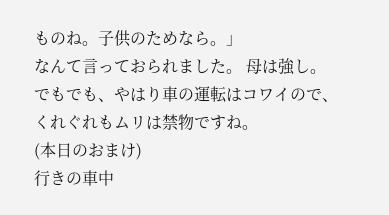ものね。子供のためなら。」
なんて言っておられました。 母は強し。
でもでも、やはり車の運転はコワイので、くれぐれもムリは禁物ですね。
(本日のおまけ)
行きの車中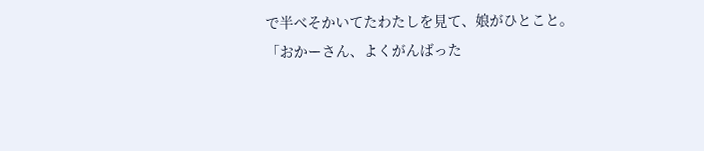で半べそかいてたわたしを見て、娘がひとこと。
「おかーさん、よくがんばった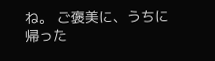ね。 ご褒美に、うちに帰った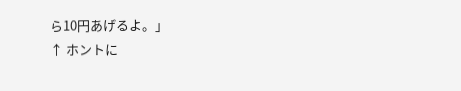ら10円あげるよ。」
↑ ホントに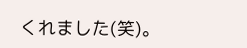くれました(笑)。